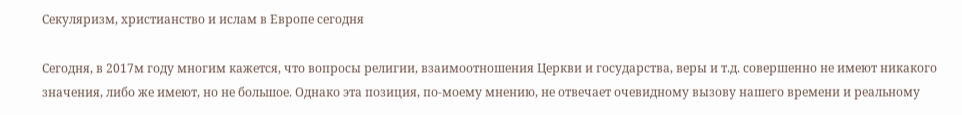Секуляризм, христианство и ислам в Европе сегодня

Сегодня, в 2017м году многим кажется, что вопросы религии, взаимоотношения Церкви и государства, веры и т.д. совершенно не имеют никакого значения, либо же имеют, но не большое. Однако эта позиция, по-моему мнению, не отвечает очевидному вызову нашего времени и реальному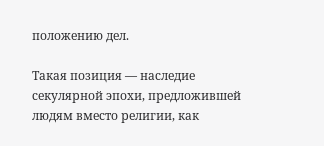положению дел.

Такая позиция — наследие секулярной эпохи, предложившей людям вместо религии, как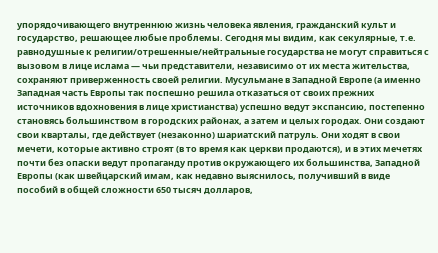упорядочивающего внутреннюю жизнь человека явления, гражданский культ и государство, решающее любые проблемы. Сегодня мы видим, как секулярные, т.е. равнодушные к религии/отрешенные/нейтральные государства не могут справиться с вызовом в лице ислама — чьи представители, независимо от их места жительства, сохраняют приверженность своей религии. Мусульмане в Западной Европе (а именно Западная часть Европы так поспешно решила отказаться от своих прежних источников вдохновения в лице христианства) успешно ведут экспансию, постепенно становясь большинством в городских районах, а затем и целых городах. Они создают свои кварталы, где действует (незаконно) шариатский патруль. Они ходят в свои мечети, которые активно строят (в то время как церкви продаются), и в этих мечетях почти без опаски ведут пропаганду против окружающего их большинства, Западной Европы (как швейцарский имам, как недавно выяснилось, получивший в виде пособий в общей сложности 650 тысяч долларов,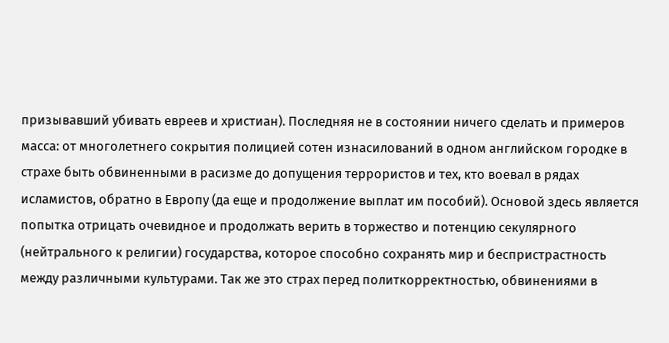призывавший убивать евреев и христиан). Последняя не в состоянии ничего сделать и примеров масса: от многолетнего сокрытия полицией сотен изнасилований в одном английском городке в страхе быть обвиненными в расизме до допущения террористов и тех, кто воевал в рядах исламистов, обратно в Европу (да еще и продолжение выплат им пособий). Основой здесь является попытка отрицать очевидное и продолжать верить в торжество и потенцию секулярного (нейтрального к религии) государства, которое способно сохранять мир и беспристрастность между различными культурами. Так же это страх перед политкорректностью, обвинениями в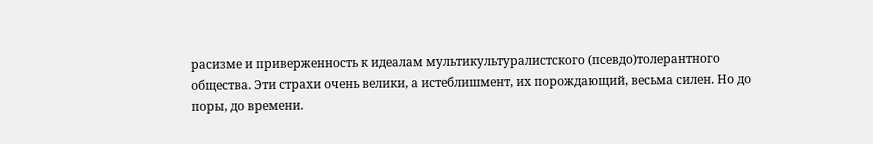расизме и приверженность к идеалам мультикультуралистского (псевдо)толерантного общества. Эти страхи очень велики, а истеблишмент, их порождающий, весьма силен. Но до поры, до времени.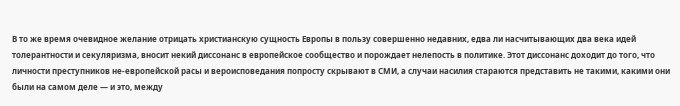В то же время очевидное желание отрицать христианскую сущность Европы в пользу совершенно недавних, едва ли насчитывающих два века идей толерантности и секуляризма, вносит некий диссонанс в европейское сообщество и порождает нелепость в политике. Этот диссонанс доходит до того, что личности преступников не-европейской расы и вероисповедания попросту скрывают в СМИ, а случаи насилия стараются представить не такими, какими они были на самом деле — и это, между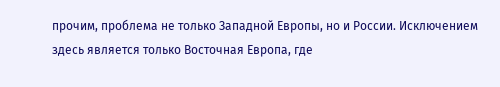прочим, проблема не только Западной Европы, но и России. Исключением здесь является только Восточная Европа, где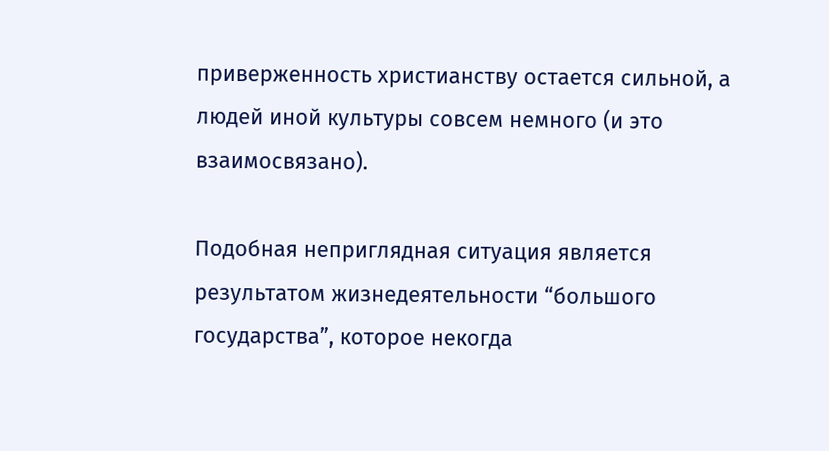приверженность христианству остается сильной, а людей иной культуры совсем немного (и это взаимосвязано).

Подобная неприглядная ситуация является результатом жизнедеятельности “большого государства”, которое некогда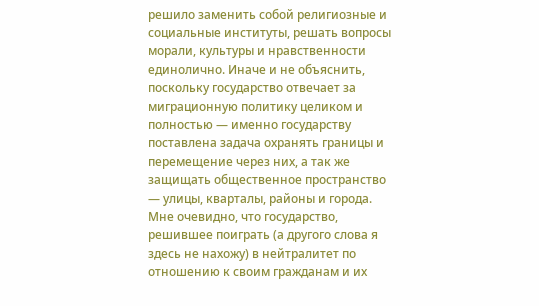решило заменить собой религиозные и социальные институты, решать вопросы морали, культуры и нравственности единолично. Иначе и не объяснить, поскольку государство отвечает за миграционную политику целиком и полностью — именно государству поставлена задача охранять границы и перемещение через них, а так же защищать общественное пространство — улицы, кварталы, районы и города. Мне очевидно, что государство, решившее поиграть (а другого слова я здесь не нахожу) в нейтралитет по отношению к своим гражданам и их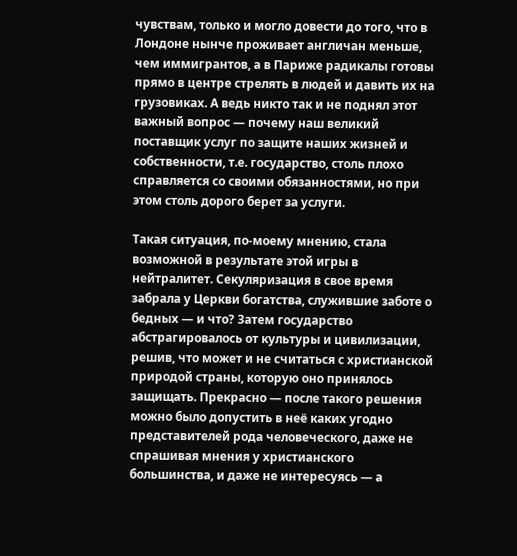чувствам, только и могло довести до того, что в Лондоне нынче проживает англичан меньше, чем иммигрантов, а в Париже радикалы готовы прямо в центре стрелять в людей и давить их на грузовиках. А ведь никто так и не поднял этот важный вопрос — почему наш великий поставщик услуг по защите наших жизней и собственности, т.е. государство, столь плохо справляется со своими обязанностями, но при этом столь дорого берет за услуги.

Такая ситуация, по-моему мнению, стала возможной в результате этой игры в нейтралитет. Секуляризация в свое время забрала у Церкви богатства, служившие заботе о бедных — и что? Затем государство абстрагировалось от культуры и цивилизации, решив, что может и не считаться с христианской природой страны, которую оно принялось защищать. Прекрасно — после такого решения можно было допустить в неё каких угодно представителей рода человеческого, даже не спрашивая мнения у христианского большинства, и даже не интересуясь — а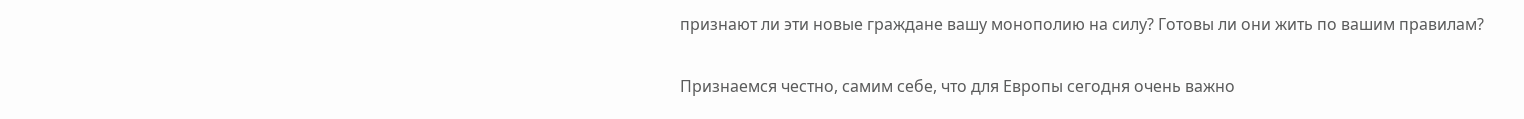признают ли эти новые граждане вашу монополию на силу? Готовы ли они жить по вашим правилам?

Признаемся честно, самим себе, что для Европы сегодня очень важно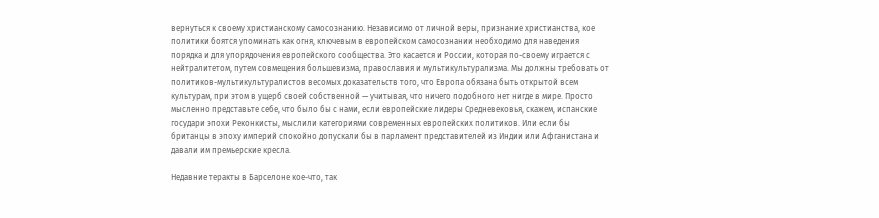вернуться к своему христианскому самосознанию. Независимо от личной веры, признание христианства, кое политики боятся упоминать как огня, ключевым в европейском самосознании необходимо для наведения порядка и для упорядочения европейского сообщества. Это касается и России, которая по-своему играется с нейтралитетом, путем совмещения большевизма, православия и мультикультурализма. Мы должны требовать от политиков-мультикультуралистов весомых доказательств того, что Европа обязана быть открытой всем культурам, при этом в ущерб своей собственной — учитывая, что ничего подобного нет нигде в мире. Просто мысленно представьте себе, что было бы с нами, если европейские лидеры Средневековья, скажем, испанские государи эпохи Реконкисты, мыслили категориями современных европейских политиков. Или если бы британцы в эпоху империй спокойно допускали бы в парламент представителей из Индии или Афганистана и давали им премьерские кресла.

Недавние теракты в Барселоне кое-что, так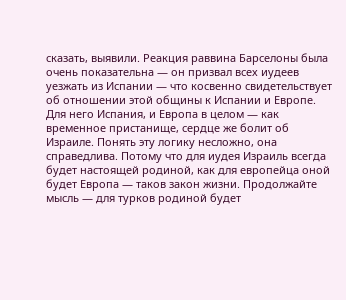сказать, выявили. Реакция раввина Барселоны была очень показательна — он призвал всех иудеев уезжать из Испании — что косвенно свидетельствует об отношении этой общины к Испании и Европе. Для него Испания, и Европа в целом — как временное пристанище, сердце же болит об Израиле. Понять эту логику несложно, она справедлива. Потому что для иудея Израиль всегда будет настоящей родиной, как для европейца оной будет Европа — таков закон жизни. Продолжайте мысль — для турков родиной будет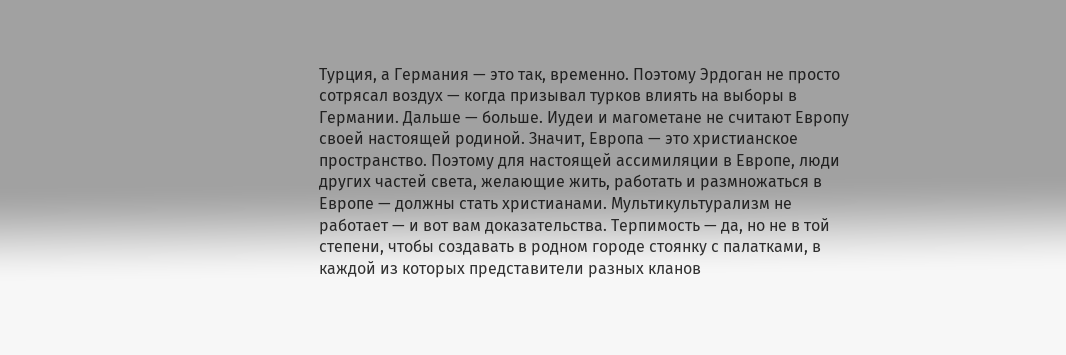Турция, а Германия — это так, временно. Поэтому Эрдоган не просто сотрясал воздух — когда призывал турков влиять на выборы в Германии. Дальше — больше. Иудеи и магометане не считают Европу своей настоящей родиной. Значит, Европа — это христианское пространство. Поэтому для настоящей ассимиляции в Европе, люди других частей света, желающие жить, работать и размножаться в Европе — должны стать христианами. Мультикультурализм не работает — и вот вам доказательства. Терпимость — да, но не в той степени, чтобы создавать в родном городе стоянку с палатками, в каждой из которых представители разных кланов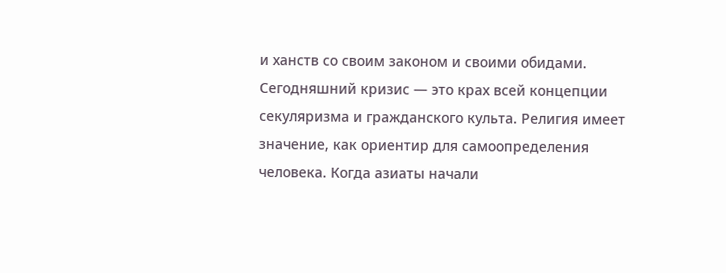и ханств со своим законом и своими обидами. Сегодняшний кризис — это крах всей концепции секуляризма и гражданского культа. Религия имеет значение, как ориентир для самоопределения человека. Когда азиаты начали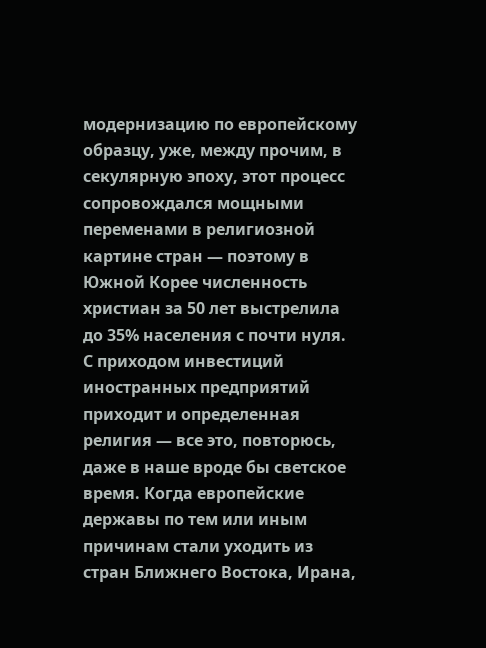модернизацию по европейскому образцу, уже, между прочим, в секулярную эпоху, этот процесс сопровождался мощными переменами в религиозной картине стран — поэтому в Южной Корее численность христиан за 50 лет выстрелила до 35% населения с почти нуля. С приходом инвестиций иностранных предприятий приходит и определенная религия — все это, повторюсь, даже в наше вроде бы светское время. Когда европейские державы по тем или иным причинам стали уходить из стран Ближнего Востока, Ирана,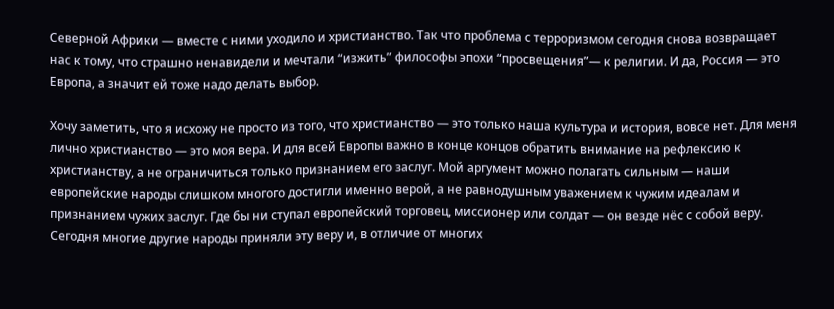Северной Африки — вместе с ними уходило и христианство. Так что проблема с терроризмом сегодня снова возвращает нас к тому, что страшно ненавидели и мечтали “изжить” философы эпохи “просвещения”— к религии. И да, Россия — это Европа, а значит ей тоже надо делать выбор.

Хочу заметить, что я исхожу не просто из того, что христианство — это только наша культура и история, вовсе нет. Для меня лично христианство — это моя вера. И для всей Европы важно в конце концов обратить внимание на рефлексию к христианству, а не ограничиться только признанием его заслуг. Мой аргумент можно полагать сильным — наши европейские народы слишком многого достигли именно верой, а не равнодушным уважением к чужим идеалам и признанием чужих заслуг. Где бы ни ступал европейский торговец, миссионер или солдат — он везде нёс с собой веру. Сегодня многие другие народы приняли эту веру и, в отличие от многих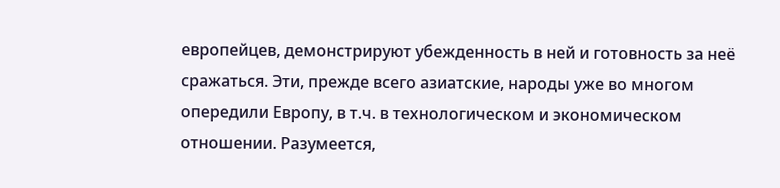европейцев, демонстрируют убежденность в ней и готовность за неё сражаться. Эти, прежде всего азиатские, народы уже во многом опередили Европу, в т.ч. в технологическом и экономическом отношении. Разумеется,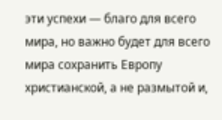эти успехи — благо для всего мира, но важно будет для всего мира сохранить Европу христианской, а не размытой и,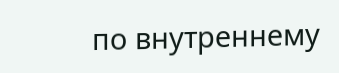по внутреннему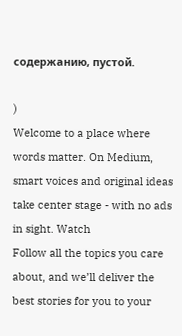содержанию, пустой.

)
Welcome to a place where words matter. On Medium, smart voices and original ideas take center stage - with no ads in sight. Watch
Follow all the topics you care about, and we’ll deliver the best stories for you to your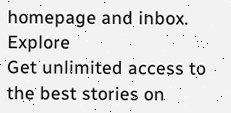homepage and inbox. Explore
Get unlimited access to the best stories on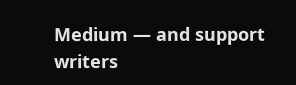Medium — and support writers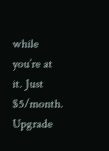while you’re at it. Just $5/month. Upgrade